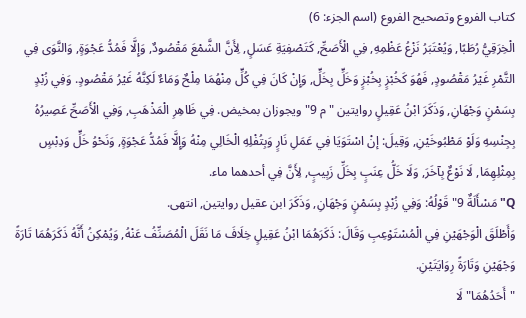كتاب الفروع وتصحيح الفروع (اسم الجزء: 6)
الْخِرَقِيُّ رُطَبًا, وَيُعْتَبَرُ نَزْعُ عَظْمِهِ, فِي الْأَصَحِّ, كَتَصْفِيَةِ عَسَلٍ, لِأَنَّ الشَّمْعَ مَقْصُودٌ, وَإِلَّا فَمُدُّ عَجْوَةٍ, وَالنَّوَى فِي التَّمْرِ غَيْرُ مَقْصُودٍ, فَهُوَ كَخُبْزٍ بِخُبْزٍ وَخَلٍّ بِخَلٍّ, وَإِنْ كَانَ فِي كُلٍّ مِنْهُمَا مِلْحٌ وَمَاءٌ لَكِنَّهُ غَيْرُ مَقْصُودٍ. وَفِي زُبْدٍ بِسَمْنٍ وَجْهَانِ, وَذَكَرَ ابْنُ عَقِيلٍ روايتين "م 9" ويجوزان بمخيض. فِي ظَاهِرِ الْمَذْهَبِ, وَفِي الْأَصَحِّ عَصِيرُهُ بِجِنْسِهِ وَلَوْ مَطْبُوخَيْنِ, وَقِيلَ: إنْ اسْتَوَيَا فِي عَمَلِ نَارٍ وَبِتُفْلِهِ الْخَالِي مِنْهُ وَإِلَّا فَمُدُّ عَجْوَةٍ, وَنَحْوُ خَلٍّ وَدِبْسٍ بِمِثْلِهِمَا, لَا نَوْعٌ بِآخَرَ, وَلَا خَلُّ عِنَبٍ بِخَلِّ زَبِيبٍ, لِأَنَّ فِي أحدهما ماء.
Q"مَسْأَلَةٌ 9" قَوْلُهُ: وَفِي زُبْدٍ بِسَمْنٍ وَجْهَانِ, وَذَكَرَ ابن عقيل روايتين, انتهى.
وَأَطْلَقَ الْوَجْهَيْنِ فِي الْمُسْتَوْعِبِ وَقَالَ: ذَكَرَهُمَا ابْنُ عَقِيلٍ خِلَافَ مَا نَقَلَ الْمُصَنِّفُ عَنْهُ, وَيُمْكِنُ أَنَّهُ ذَكَرَهُمَا تَارَةً وَجْهَيْنِ وَتَارَةً رِوَايَتَيْنِ.
"أَحَدُهُمَا" لَا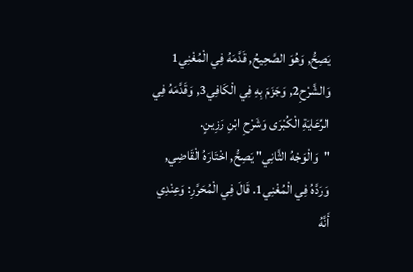يَصِحُّ, وَهُوَ الصَّحِيحُ, قَدَّمَهُ فِي الْمُغْنِي1 وَالشَّرْحِ2, وَجَزَمَ بِهِ فِي الْكَافِي3, وَقَدَّمَهُ فِي الرِّعَايَةِ الْكُبْرَى وَشَرْحِ ابْنِ رَزِينٍ.
"وَالْوَجْهُ الثَّانِي" يَصِحُّ, اخْتَارَهُ الْقَاضِي, وَرَدَّهُ فِي الْمُغْنِي1. قَالَ فِي الْمُحَرَّرِ: وَعِنْدِي أَنَّهُ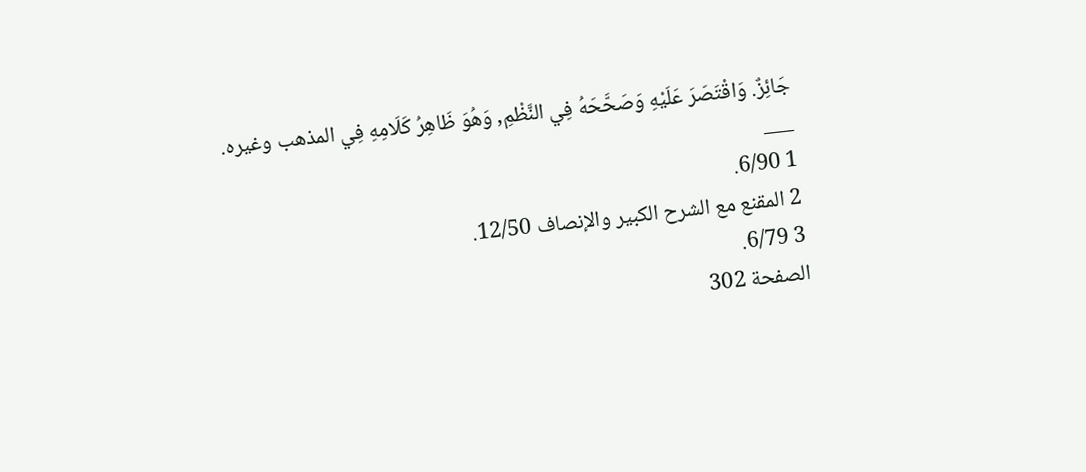جَائِزٌ. وَاقْتَصَرَ عَلَيْهِ وَصَحَّحَهُ فِي النَّظْمِ, وَهُوَ ظَاهِرُ كَلَامِهِ فِي المذهب وغيره.
___
1 6/90.
2 المقنع مع الشرح الكبير والإنصاف 12/50.
3 6/79.
الصفحة 302